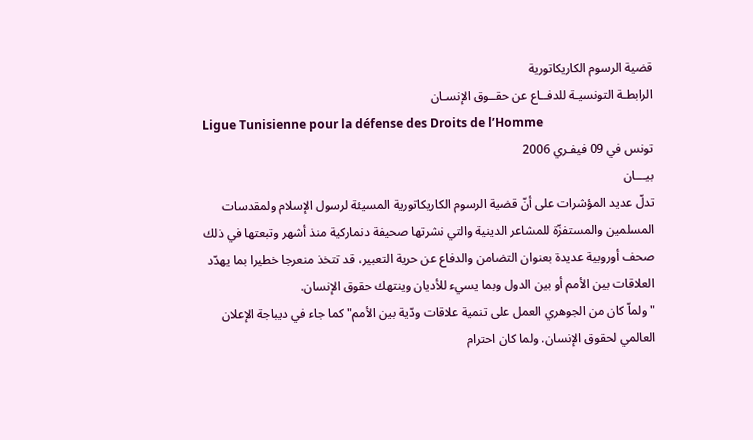قضية الرسوم الكاريكاتورية
الرابطـة التونسيـة للدفــاع عن حقــوق الإنسـان
Ligue Tunisienne pour la défense des Droits de l’Homme
تونس في 09 فيفـري 2006
بيـــان
تدلّ عديد المؤشرات على أنّ قضية الرسوم الكاريكاتورية المسيئة لرسول الإسلام ولمقدسات المسلمين والمستفزّة للمشاعر الدينية والتي نشرتها صحيفة دنماركية منذ أشهر وتبعتها في ذلك صحف أوروبية عديدة بعنوان التضامن والدفاع عن حرية التعبير، قد تتخذ منعرجا خطيرا بما يهدّد العلاقات بين الأمم أو بين الدول وبما يسيء للأديان وينتهك حقوق الإنسان.
"ولماّ كان من الجوهري العمل على تنمية علاقات ودّية بين الأمم" كما جاء في ديباجة الإعلان العالمي لحقوق الإنسان. ولما كان احترام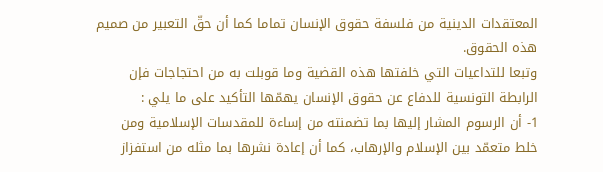المعتقدات الدينية من فلسفة حقوق الإنسان تماما كما أن حقّ التعبير من صميم هذه الحقوق.
وتبعا للتداعيات التي خلفتها هذه القضية وما قوبلت به من احتجاجات فإن الرابطة التونسية للدفاع عن حقوق الإنسان يهمّها التأكيد على ما يلي :
1- أن الرسوم المشار إليها بما تضمنته من إساءة للمقدسات الإسلامية ومن خلط متعمّد بين الإسلام والإرهاب، كما أن إعادة نشرها بما مثله من استفزاز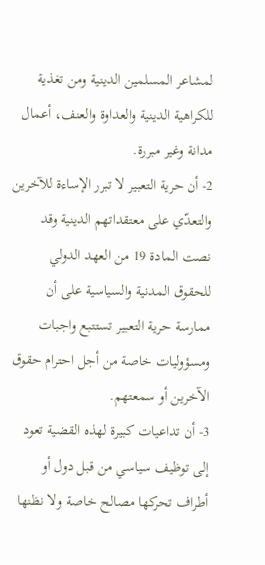لمشاعر المسلمين الدينية ومن تغذية للكراهية الدينية والعداوة والعنف، أعمال مدانة وغير مبررة.
2- أن حرية التعبير لا تبرر الإساءة للآخرين والتعدّي على معتقداتهم الدينية وقد نصت المادة 19 من العهد الدولي للحقوق المدنية والسياسية على أن ممارسة حرية التعبير تستتبع واجبات ومسؤوليات خاصة من أجل احترام حقوق الآخرين أو سمعتهم.
3- أن تداعيات كبيرة لهذه القضية تعود إلى توظيف سياسي من قبل دول أو أطراف تحركها مصالح خاصة ولا نظنها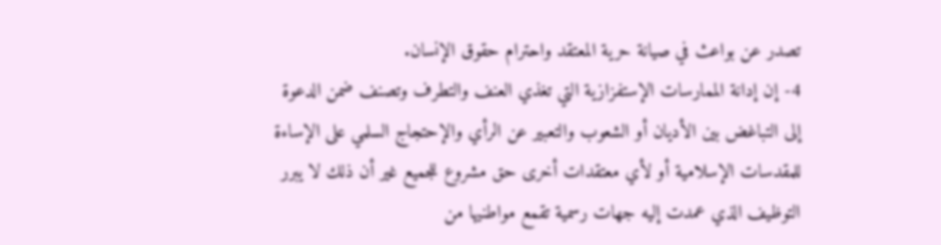تصدر عن بواعث في صيانة حرية المعتقد واحترام حقوق الإنسان.
4- إن إدانة الممارسات الإستفزازية التي تغذي العنف والتطرف وتصنف ضمن الدعوة إلى التباغض بين الأديان أو الشعوب والتعبير عن الرأي والإحتجاج السلمي على الإساءة للمقدسات الإسلامية أو لأي معتقدات أخرى حق مشروع للجميع غير أن ذلك لا يبرر التوظيف الذي عمدت إليه جهات رسمية تقمع مواطنيها من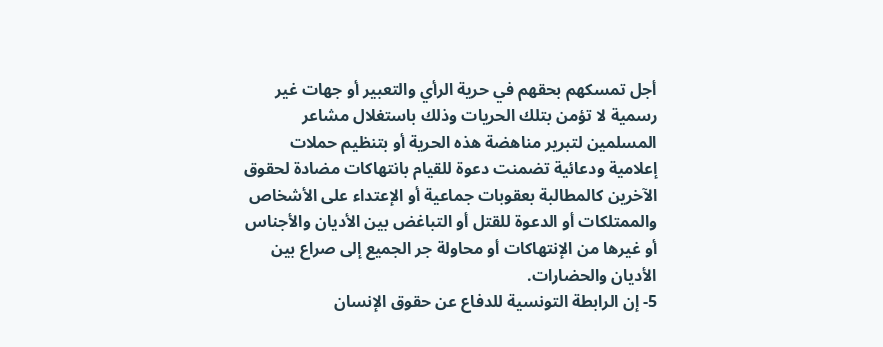أجل تمسكهم بحقهم في حرية الرأي والتعبير أو جهات غير رسمية لا تؤمن بتلك الحريات وذلك باستغلال مشاعر المسلمين لتبرير مناهضة هذه الحرية أو بتنظيم حملات إعلامية ودعائية تضمنت دعوة للقيام بانتهاكات مضادة لحقوق الآخرين كالمطالبة بعقوبات جماعية أو الإعتداء على الأشخاص والممتلكات أو الدعوة للقتل أو التباغض بين الأديان والأجناس أو غيرها من الإنتهاكات أو محاولة جر الجميع إلى صراع بين الأديان والحضارات.
5- إن الرابطة التونسية للدفاع عن حقوق الإنسان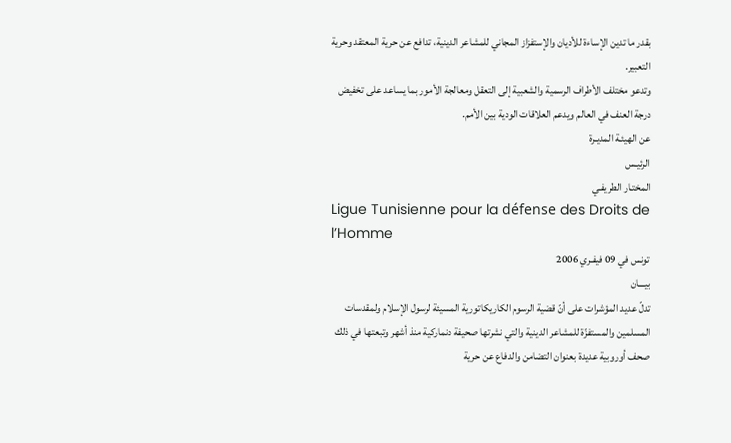بقدر ما تدين الإساءة للأديان والإستفزاز المجاني للمشاعر الدينية، تدافع عن حرية المعتقد وحرية التعبير.
وتدعو مختلف الأطراف الرسمية والشعبية إلى التعقل ومعالجة الأمور بما يساعد على تخفيض درجة العنف في العالم ويدعم العلاقات الودية بين الأمم.
عن الهيئـة المديـرة
الرئيـس
المختـار الطريفـي
Ligue Tunisienne pour la défense des Droits de l’Homme
تونس في 09 فيفـري 2006
بيـــان
تدلّ عديد المؤشرات على أنّ قضية الرسوم الكاريكاتورية المسيئة لرسول الإسلام ولمقدسات المسلمين والمستفزّة للمشاعر الدينية والتي نشرتها صحيفة دنماركية منذ أشهر وتبعتها في ذلك صحف أوروبية عديدة بعنوان التضامن والدفاع عن حرية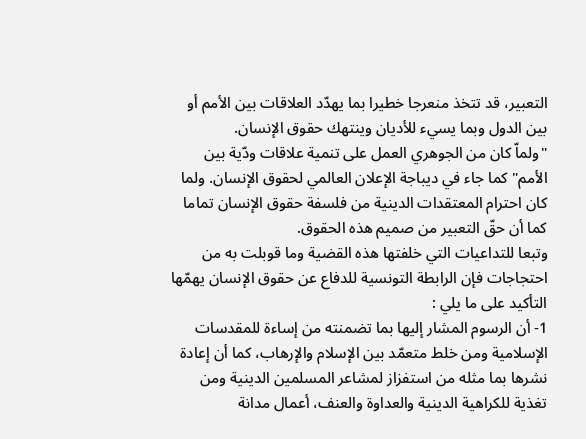التعبير، قد تتخذ منعرجا خطيرا بما يهدّد العلاقات بين الأمم أو بين الدول وبما يسيء للأديان وينتهك حقوق الإنسان.
"ولماّ كان من الجوهري العمل على تنمية علاقات ودّية بين الأمم" كما جاء في ديباجة الإعلان العالمي لحقوق الإنسان. ولما كان احترام المعتقدات الدينية من فلسفة حقوق الإنسان تماما كما أن حقّ التعبير من صميم هذه الحقوق.
وتبعا للتداعيات التي خلفتها هذه القضية وما قوبلت به من احتجاجات فإن الرابطة التونسية للدفاع عن حقوق الإنسان يهمّها التأكيد على ما يلي :
1- أن الرسوم المشار إليها بما تضمنته من إساءة للمقدسات الإسلامية ومن خلط متعمّد بين الإسلام والإرهاب، كما أن إعادة نشرها بما مثله من استفزاز لمشاعر المسلمين الدينية ومن تغذية للكراهية الدينية والعداوة والعنف، أعمال مدانة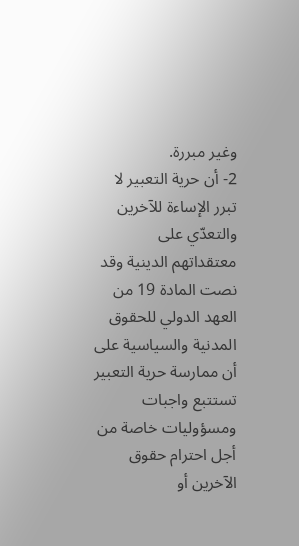وغير مبررة.
2- أن حرية التعبير لا تبرر الإساءة للآخرين والتعدّي على معتقداتهم الدينية وقد نصت المادة 19 من العهد الدولي للحقوق المدنية والسياسية على أن ممارسة حرية التعبير تستتبع واجبات ومسؤوليات خاصة من أجل احترام حقوق الآخرين أو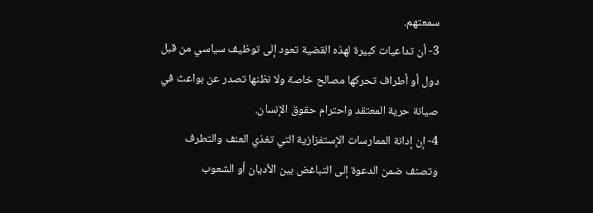سمعتهم.
3- أن تداعيات كبيرة لهذه القضية تعود إلى توظيف سياسي من قبل دول أو أطراف تحركها مصالح خاصة ولا نظنها تصدر عن بواعث في صيانة حرية المعتقد واحترام حقوق الإنسان.
4- إن إدانة الممارسات الإستفزازية التي تغذي العنف والتطرف وتصنف ضمن الدعوة إلى التباغض بين الأديان أو الشعوب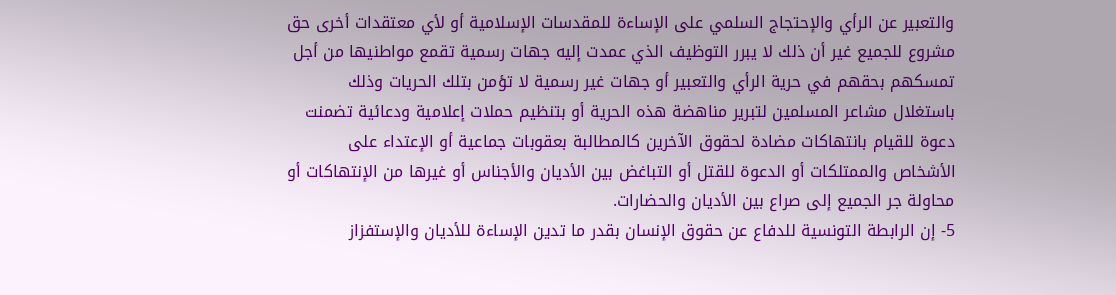والتعبير عن الرأي والإحتجاج السلمي على الإساءة للمقدسات الإسلامية أو لأي معتقدات أخرى حق مشروع للجميع غير أن ذلك لا يبرر التوظيف الذي عمدت إليه جهات رسمية تقمع مواطنيها من أجل تمسكهم بحقهم في حرية الرأي والتعبير أو جهات غير رسمية لا تؤمن بتلك الحريات وذلك باستغلال مشاعر المسلمين لتبرير مناهضة هذه الحرية أو بتنظيم حملات إعلامية ودعائية تضمنت دعوة للقيام بانتهاكات مضادة لحقوق الآخرين كالمطالبة بعقوبات جماعية أو الإعتداء على الأشخاص والممتلكات أو الدعوة للقتل أو التباغض بين الأديان والأجناس أو غيرها من الإنتهاكات أو محاولة جر الجميع إلى صراع بين الأديان والحضارات.
5- إن الرابطة التونسية للدفاع عن حقوق الإنسان بقدر ما تدين الإساءة للأديان والإستفزاز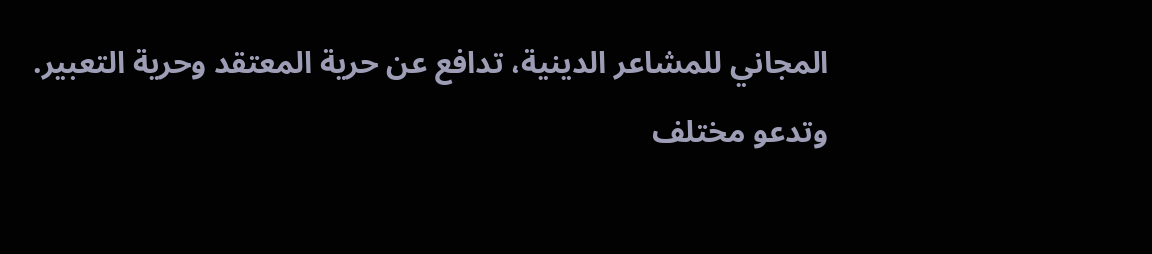المجاني للمشاعر الدينية، تدافع عن حرية المعتقد وحرية التعبير.
وتدعو مختلف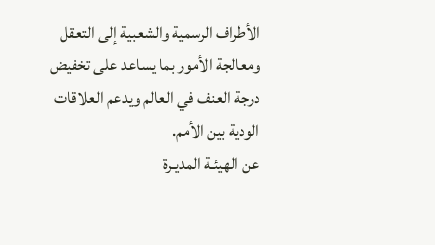الأطراف الرسمية والشعبية إلى التعقل ومعالجة الأمور بما يساعد على تخفيض درجة العنف في العالم ويدعم العلاقات الودية بين الأمم.
عن الهيئـة المديـرة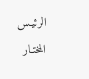الرئيـس
المختـار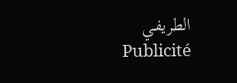الطريفـي
Publicité